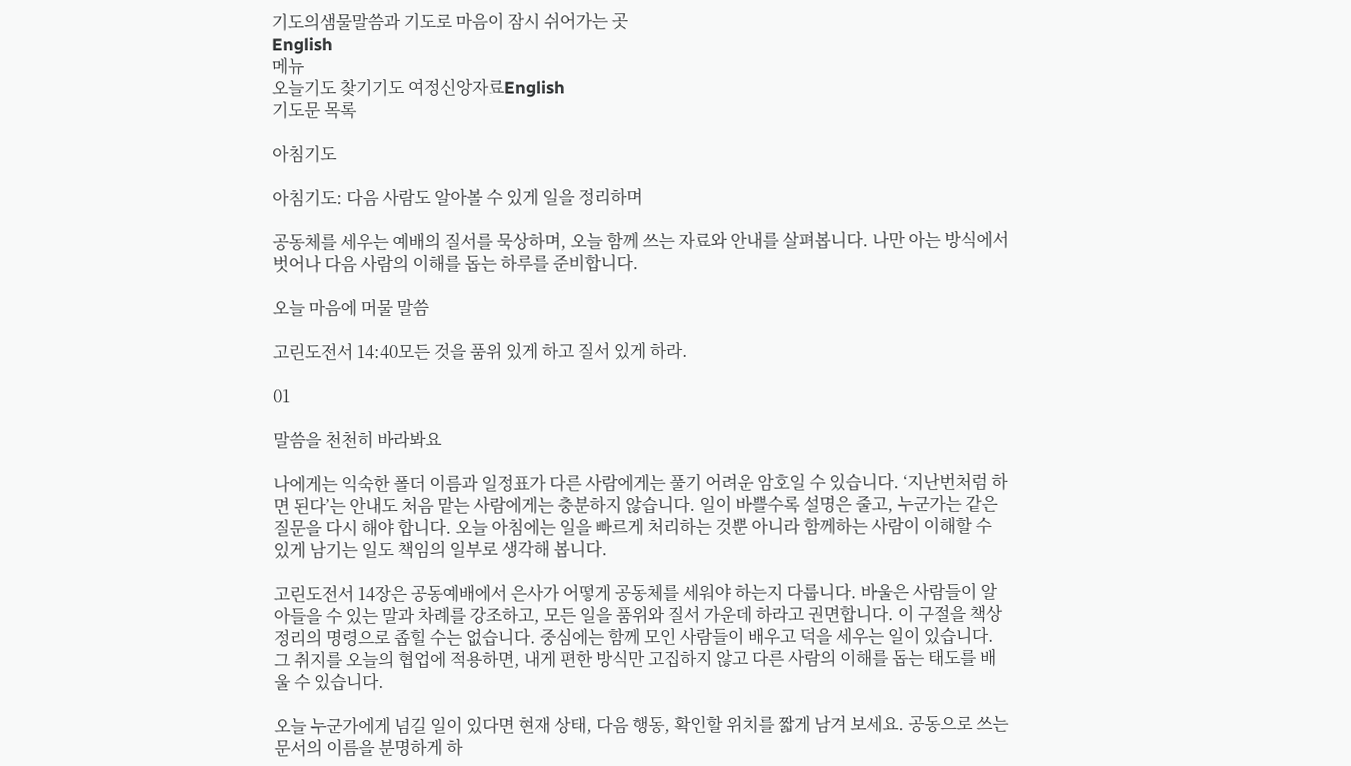기도의샘물말씀과 기도로 마음이 잠시 쉬어가는 곳
English
메뉴
오늘기도 찾기기도 여정신앙자료English
기도문 목록

아침기도

아침기도: 다음 사람도 알아볼 수 있게 일을 정리하며

공동체를 세우는 예배의 질서를 묵상하며, 오늘 함께 쓰는 자료와 안내를 살펴봅니다. 나만 아는 방식에서 벗어나 다음 사람의 이해를 돕는 하루를 준비합니다.

오늘 마음에 머물 말씀

고린도전서 14:40모든 것을 품위 있게 하고 질서 있게 하라.

01

말씀을 천천히 바라봐요

나에게는 익숙한 폴더 이름과 일정표가 다른 사람에게는 풀기 어려운 암호일 수 있습니다. ‘지난번처럼 하면 된다’는 안내도 처음 맡는 사람에게는 충분하지 않습니다. 일이 바쁠수록 설명은 줄고, 누군가는 같은 질문을 다시 해야 합니다. 오늘 아침에는 일을 빠르게 처리하는 것뿐 아니라 함께하는 사람이 이해할 수 있게 남기는 일도 책임의 일부로 생각해 봅니다.

고린도전서 14장은 공동예배에서 은사가 어떻게 공동체를 세워야 하는지 다룹니다. 바울은 사람들이 알아들을 수 있는 말과 차례를 강조하고, 모든 일을 품위와 질서 가운데 하라고 권면합니다. 이 구절을 책상 정리의 명령으로 좁힐 수는 없습니다. 중심에는 함께 모인 사람들이 배우고 덕을 세우는 일이 있습니다. 그 취지를 오늘의 협업에 적용하면, 내게 편한 방식만 고집하지 않고 다른 사람의 이해를 돕는 태도를 배울 수 있습니다.

오늘 누군가에게 넘길 일이 있다면 현재 상태, 다음 행동, 확인할 위치를 짧게 남겨 보세요. 공동으로 쓰는 문서의 이름을 분명하게 하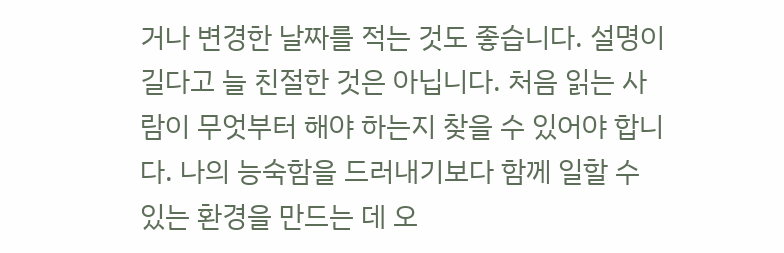거나 변경한 날짜를 적는 것도 좋습니다. 설명이 길다고 늘 친절한 것은 아닙니다. 처음 읽는 사람이 무엇부터 해야 하는지 찾을 수 있어야 합니다. 나의 능숙함을 드러내기보다 함께 일할 수 있는 환경을 만드는 데 오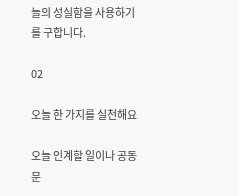늘의 성실함을 사용하기를 구합니다.

02

오늘 한 가지를 실천해요

오늘 인계할 일이나 공동 문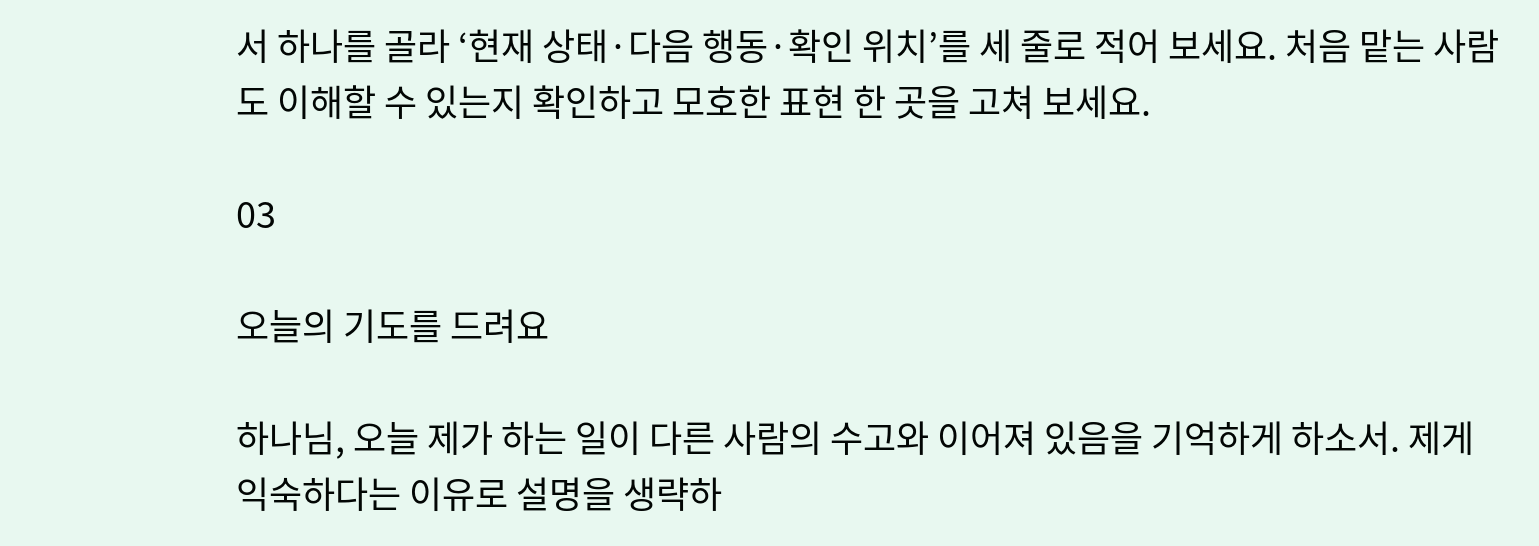서 하나를 골라 ‘현재 상태·다음 행동·확인 위치’를 세 줄로 적어 보세요. 처음 맡는 사람도 이해할 수 있는지 확인하고 모호한 표현 한 곳을 고쳐 보세요.

03

오늘의 기도를 드려요

하나님, 오늘 제가 하는 일이 다른 사람의 수고와 이어져 있음을 기억하게 하소서. 제게 익숙하다는 이유로 설명을 생략하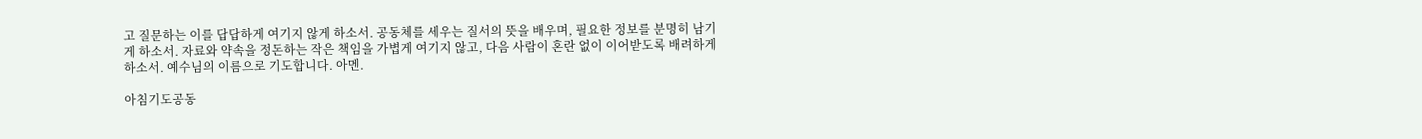고 질문하는 이를 답답하게 여기지 않게 하소서. 공동체를 세우는 질서의 뜻을 배우며, 필요한 정보를 분명히 남기게 하소서. 자료와 약속을 정돈하는 작은 책임을 가볍게 여기지 않고, 다음 사람이 혼란 없이 이어받도록 배려하게 하소서. 예수님의 이름으로 기도합니다. 아멘.

아침기도공동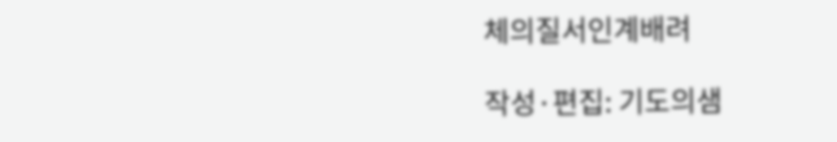체의질서인계배려

작성·편집: 기도의샘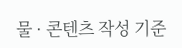물 · 콘텐츠 작성 기준